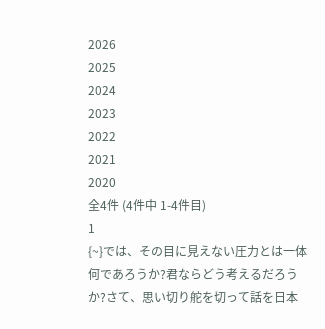2026
2025
2024
2023
2022
2021
2020
全4件 (4件中 1-4件目)
1
{~}では、その目に見えない圧力とは一体何であろうか?君ならどう考えるだろうか?さて、思い切り舵を切って話を日本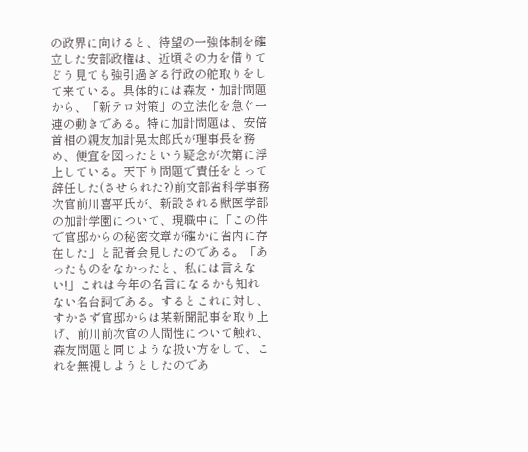の政界に向けると、待望の一強体制を確立した安部政権は、近頃その力を借りてどう見ても強引過ぎる行政の舵取りをして来ている。具体的には森友・加計問題から、「新テロ対策」の立法化を急ぐ一連の動きである。特に加計問題は、安倍首相の親友加計晃太郎氏が理事長を務め、便宜を図ったという疑念が次第に浮上している。天下り問題で責任をとって辞任した(させられた?)前文部省科学事務次官前川喜平氏が、新設される獣医学部の加計学園について、現職中に「この件で官邸からの秘密文章が確かに省内に存在した」と記者会見したのである。「あったものをなかったと、私には言えない!」これは今年の名言になるかも知れない名台詞である。するとこれに対し、すかさず官邸からは某新聞記事を取り上げ、前川前次官の人間性について触れ、森友問題と同じような扱い方をして、これを無視しようとしたのであ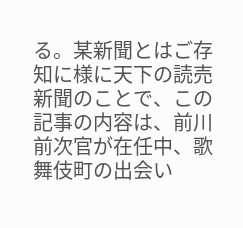る。某新聞とはご存知に様に天下の読売新聞のことで、この記事の内容は、前川前次官が在任中、歌舞伎町の出会い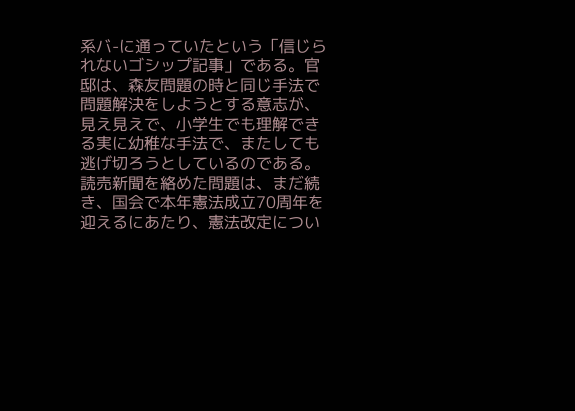系バ-に通っていたという「信じられないゴシップ記事」である。官邸は、森友問題の時と同じ手法で問題解決をしようとする意志が、見え見えで、小学生でも理解できる実に幼稚な手法で、またしても逃げ切ろうとしているのである。読売新聞を絡めた問題は、まだ続き、国会で本年憲法成立70周年を迎えるにあたり、憲法改定につい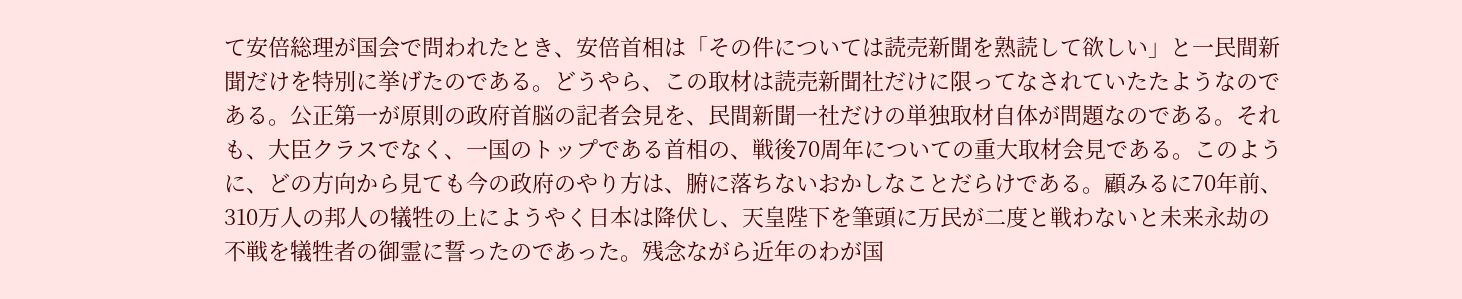て安倍総理が国会で問われたとき、安倍首相は「その件については読売新聞を熟読して欲しい」と一民間新聞だけを特別に挙げたのである。どうやら、この取材は読売新聞社だけに限ってなされていたたようなのである。公正第一が原則の政府首脳の記者会見を、民間新聞一社だけの単独取材自体が問題なのである。それも、大臣クラスでなく、一国のトップである首相の、戦後70周年についての重大取材会見である。このように、どの方向から見ても今の政府のやり方は、腑に落ちないおかしなことだらけである。顧みるに70年前、310万人の邦人の犠牲の上にようやく日本は降伏し、天皇陛下を筆頭に万民が二度と戦わないと未来永劫の不戦を犠牲者の御霊に誓ったのであった。残念ながら近年のわが国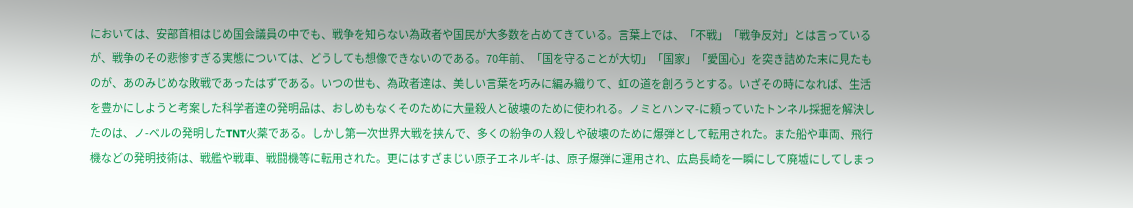においては、安部首相はじめ国会議員の中でも、戦争を知らない為政者や国民が大多数を占めてきている。言葉上では、「不戦」「戦争反対」とは言っているが、戦争のその悲惨すぎる実態については、どうしても想像できないのである。70年前、「国を守ることが大切」「国家」「愛国心」を突き詰めた末に見たものが、あのみじめな敗戦であったはずである。いつの世も、為政者達は、美しい言葉を巧みに編み織りて、虹の道を創ろうとする。いざその時になれば、生活を豊かにしようと考案した科学者達の発明品は、おしめもなくそのために大量殺人と破壊のために使われる。ノミとハンマ-に頼っていたトンネル採掘を解決したのは、ノ-ベルの発明したTNT火薬である。しかし第一次世界大戦を挟んで、多くの紛争の人殺しや破壊のために爆弾として転用された。また船や車両、飛行機などの発明技術は、戦艦や戦車、戦闘機等に転用された。更にはすざまじい原子エネルギ-は、原子爆弾に運用され、広島長崎を一瞬にして廃墟にしてしまっ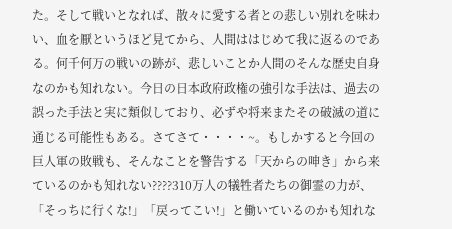た。そして戦いとなれば、散々に愛する者との悲しい別れを味わい、血を厭というほど見てから、人間ははじめて我に返るのである。何千何万の戦いの跡が、悲しいことか人間のそんな歴史自身なのかも知れない。今日の日本政府政権の強引な手法は、過去の誤った手法と実に類似しており、必ずや将来またその破滅の道に通じる可能性もある。さてさて・・・・~。もしかすると今回の巨人軍の敗戦も、そんなことを警告する「天からの呻き」から来ているのかも知れない????310万人の犠牲者たちの御霊の力が、「そっちに行くな!」「戻ってこい!」と働いているのかも知れな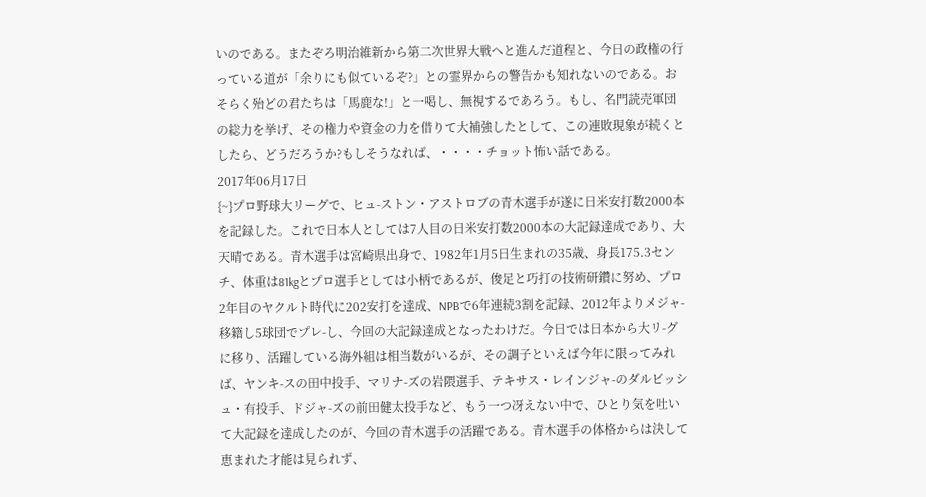いのである。またぞろ明治維新から第二次世界大戦へと進んだ道程と、今日の政権の行っている道が「余りにも似ているぞ?」との霊界からの警告かも知れないのである。おそらく殆どの君たちは「馬鹿な!」と一喝し、無視するであろう。もし、名門読売軍団の総力を挙げ、その権力や資金の力を借りて大補強したとして、この連敗現象が続くとしたら、どうだろうか?もしそうなれば、・・・・チョット怖い話である。
2017年06月17日
{~}プロ野球大リーグで、ヒュ-ストン・アストロブの青木選手が遂に日米安打数2000本を記録した。これで日本人としては7人目の日米安打数2000本の大記録達成であり、大天晴である。青木選手は宮崎県出身で、1982年1月5日生まれの35歳、身長175.3センチ、体重は81kgとプロ選手としては小柄であるが、俊足と巧打の技術研鑽に努め、プロ2年目のヤクルト時代に202安打を達成、NPBで6年連続3割を記録、2012年よりメジャ-移籍し5球団でプレ-し、今回の大記録達成となったわけだ。今日では日本から大リ-グに移り、活躍している海外組は相当数がいるが、その調子といえば今年に限ってみれば、ヤンキ-スの田中投手、マリナ-ズの岩隈選手、テキサス・レインジャ-のダルビッシュ・有投手、ドジャ-ズの前田健太投手など、もう一つ冴えない中で、ひとり気を吐いて大記録を達成したのが、今回の青木選手の活躍である。青木選手の体格からは決して恵まれた才能は見られず、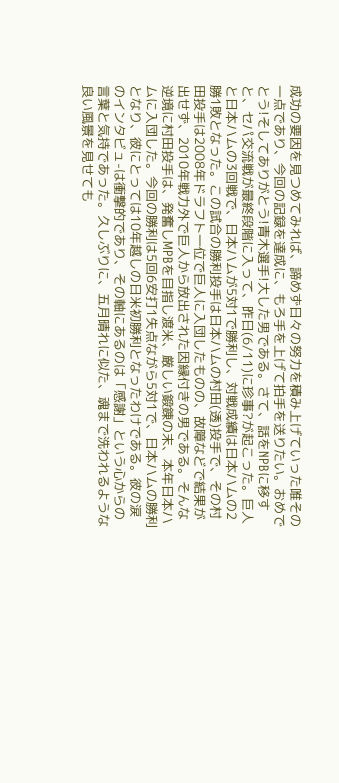成功の要因を見つめてみれば、諦めず日々の努力を積み上げていった唯その一点であり、今回の記録を達成に、もろ手を上げて拍手を送りたい。おめでとう!そしてありがとう!青木選手!大した男である。さて、話をNPBに移すと、セパ交流戦が最終段階に入って、昨日(6/11)に珍事?が起こった。巨人と日本ハムの3回戦で、日本ハムが5対1で勝利し、対戦成績は日本ハムの2勝1敗となった。この試合の勝利投手は日本ハムの村田(透)投手で、その村田投手は2008年ドラフト一位で巨人に入団したものの、故障などで結果が出せず、2010年戦力外で巨人から放出された因縁付きの男である。そんな逆境に村田投手は、発奮しMPBを目指し渡米、厳しい鍛錬の末、本年日本ハムに入団した。今回の勝利は5回6安打1失点ながら5対1で、日本ハムの勝利となり、彼にとっては10年越しの日米初勝利となったわけである。彼の涙のインタビュ-は衝撃的であり、その軸にあるのは「感謝」という心からの言葉と気持であった。久しぶりに、五月晴れに似た、魂まで洗われるような良い風景を見せても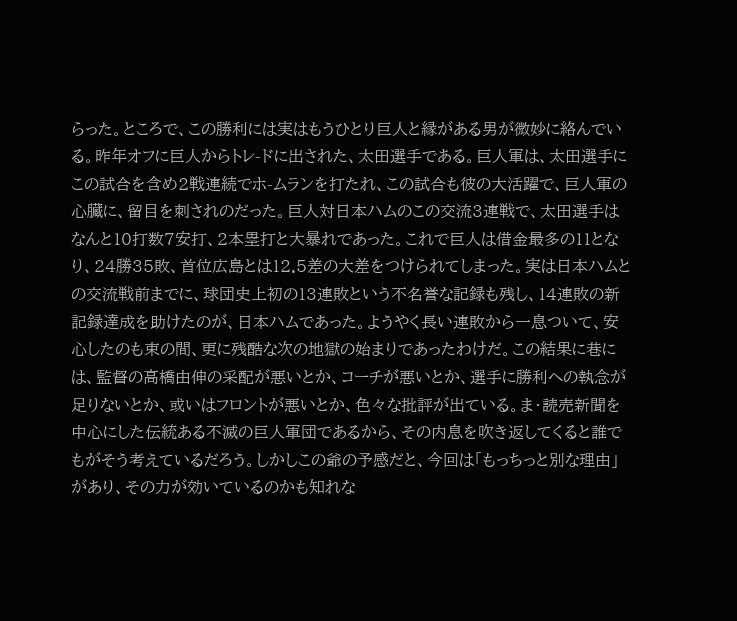らった。ところで、この勝利には実はもうひとり巨人と縁がある男が微妙に絡んでいる。昨年オフに巨人からトレ-ドに出された、太田選手である。巨人軍は、太田選手にこの試合を含め2戦連続でホ-ムランを打たれ、この試合も彼の大活躍で、巨人軍の心臓に、留目を刺されのだった。巨人対日本ハムのこの交流3連戦で、太田選手はなんと10打数7安打、2本塁打と大暴れであった。これで巨人は借金最多の11となり、24勝35敗、首位広島とは12.5差の大差をつけられてしまった。実は日本ハムとの交流戦前までに、球団史上初の13連敗という不名誉な記録も残し、14連敗の新記録達成を助けたのが、日本ハムであった。ようやく長い連敗から一息ついて、安心したのも束の間、更に残酷な次の地獄の始まりであったわけだ。この結果に巷には、監督の高橋由伸の采配が悪いとか、コーチが悪いとか、選手に勝利への執念が足りないとか、或いはフロントが悪いとか、色々な批評が出ている。ま・読売新聞を中心にした伝統ある不滅の巨人軍団であるから、その内息を吹き返してくると誰でもがそう考えているだろう。しかしこの爺の予感だと、今回は「もっちっと別な理由」があり、その力が効いているのかも知れな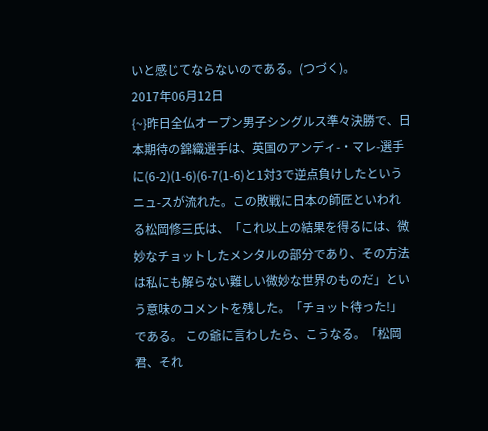いと感じてならないのである。(つづく)。
2017年06月12日
{~}昨日全仏オープン男子シングルス準々決勝で、日本期待の錦織選手は、英国のアンディ-・マレ-選手に(6-2)(1-6)(6-7(1-6)と1対3で逆点負けしたというニュ-スが流れた。この敗戦に日本の師匠といわれる松岡修三氏は、「これ以上の結果を得るには、微妙なチョットしたメンタルの部分であり、その方法は私にも解らない難しい微妙な世界のものだ」という意味のコメントを残した。「チョット待った!」である。 この爺に言わしたら、こうなる。「松岡君、それ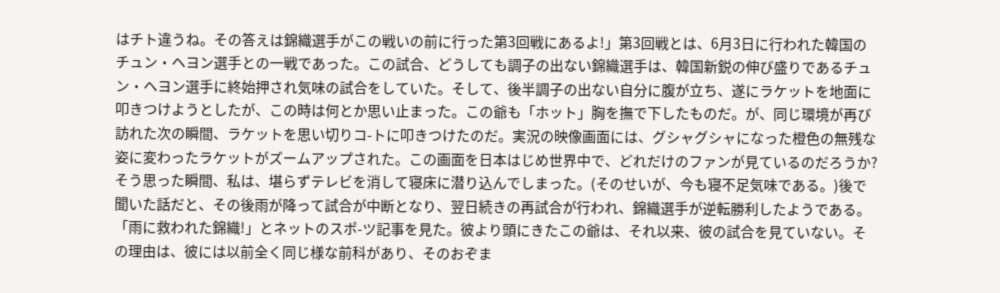はチト違うね。その答えは錦織選手がこの戦いの前に行った第3回戦にあるよ!」第3回戦とは、6月3日に行われた韓国のチュン・ヘヨン選手との一戦であった。この試合、どうしても調子の出ない錦織選手は、韓国新鋭の伸び盛りであるチュン・ヘヨン選手に終始押され気味の試合をしていた。そして、後半調子の出ない自分に腹が立ち、遂にラケットを地面に叩きつけようとしたが、この時は何とか思い止まった。この爺も「ホット」胸を撫で下したものだ。が、同じ環境が再び訪れた次の瞬間、ラケットを思い切りコ-トに叩きつけたのだ。実況の映像画面には、グシャグシャになった橙色の無残な姿に変わったラケットがズームアップされた。この画面を日本はじめ世界中で、どれだけのファンが見ているのだろうか?そう思った瞬間、私は、堪らずテレビを消して寝床に潜り込んでしまった。(そのせいが、今も寝不足気味である。)後で聞いた話だと、その後雨が降って試合が中断となり、翌日続きの再試合が行われ、錦織選手が逆転勝利したようである。「雨に救われた錦織!」とネットのスポ-ツ記事を見た。彼より頭にきたこの爺は、それ以来、彼の試合を見ていない。その理由は、彼には以前全く同じ様な前科があり、そのおぞま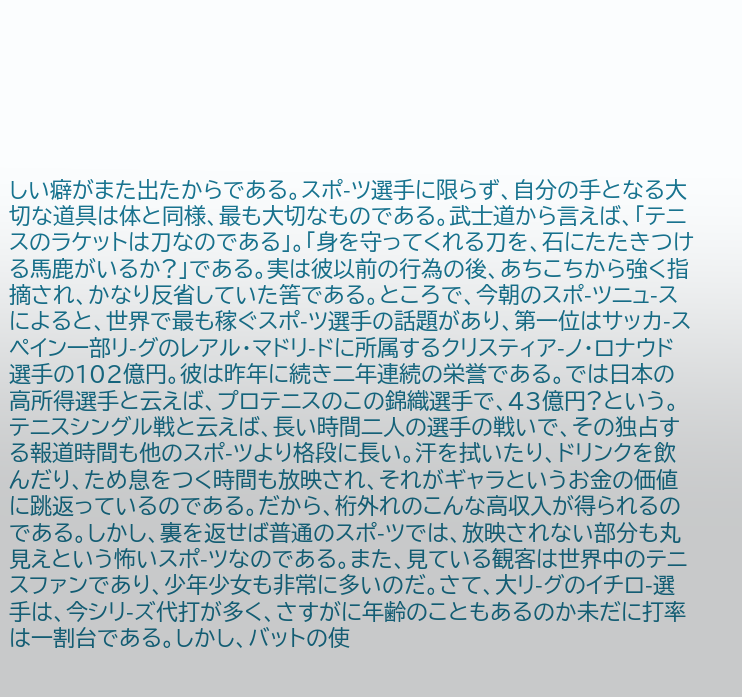しい癖がまた出たからである。スポ-ツ選手に限らず、自分の手となる大切な道具は体と同様、最も大切なものである。武士道から言えば、「テニスのラケットは刀なのである」。「身を守ってくれる刀を、石にたたきつける馬鹿がいるか?」である。実は彼以前の行為の後、あちこちから強く指摘され、かなり反省していた筈である。ところで、今朝のスポ-ツニュ-スによると、世界で最も稼ぐスポ-ツ選手の話題があり、第一位はサッカ-スペイン一部リ-グのレアル・マドリ-ドに所属するクリスティア-ノ・ロナウド選手の102億円。彼は昨年に続き二年連続の栄誉である。では日本の高所得選手と云えば、プロテニスのこの錦織選手で、43億円?という。テニスシングル戦と云えば、長い時間二人の選手の戦いで、その独占する報道時間も他のスポ-ツより格段に長い。汗を拭いたり、ドリンクを飲んだり、ため息をつく時間も放映され、それがギャラというお金の価値に跳返っているのである。だから、桁外れのこんな高収入が得られるのである。しかし、裏を返せば普通のスポ-ツでは、放映されない部分も丸見えという怖いスポ-ツなのである。また、見ている観客は世界中のテニスファンであり、少年少女も非常に多いのだ。さて、大リ-グのイチロ-選手は、今シリ-ズ代打が多く、さすがに年齢のこともあるのか未だに打率は一割台である。しかし、バットの使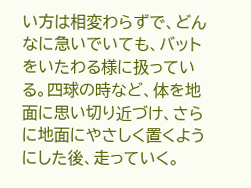い方は相変わらずで、どんなに急いでいても、バットをいたわる様に扱っている。四球の時など、体を地面に思い切り近づけ、さらに地面にやさしく置くようにした後、走っていく。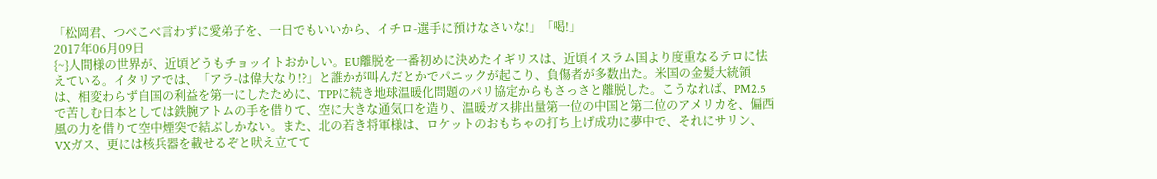「松岡君、つべこべ言わずに愛弟子を、一日でもいいから、イチロ-選手に預けなさいな!」「喝!」
2017年06月09日
{~}人間様の世界が、近頃どうもチョッイトおかしい。EU離脱を一番初めに決めたイギリスは、近頃イスラム国より度重なるテロに怯えている。イタリアでは、「アラ-は偉大なり!?」と誰かが叫んだとかでパニックが起こり、負傷者が多数出た。米国の金髪大統領は、相変わらず自国の利益を第一にしたために、TPPに続き地球温暖化問題のパリ協定からもさっさと離脱した。こうなれば、PM2.5で苦しむ日本としては鉄腕アトムの手を借りて、空に大きな通気口を造り、温暖ガス排出量第一位の中国と第二位のアメリカを、偏西風の力を借りて空中煙突で結ぶしかない。また、北の若き将軍様は、ロケットのおもちゃの打ち上げ成功に夢中で、それにサリン、VXガス、更には核兵器を載せるぞと吠え立てて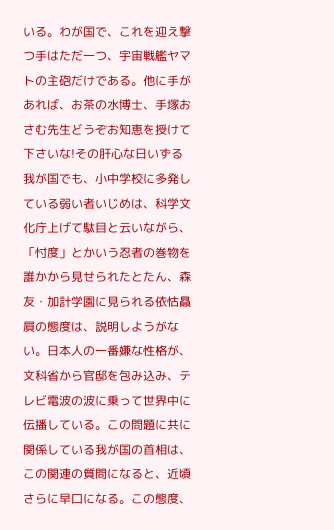いる。わが国で、これを迎え撃つ手はただ一つ、宇宙戦艦ヤマトの主砲だけである。他に手があれば、お茶の水博士、手塚おさむ先生どうぞお知恵を授けて下さいな!その肝心な日いずる我が国でも、小中学校に多発している弱い者いじめは、科学文化庁上げて駄目と云いながら、「忖度」とかいう忍者の巻物を誰かから見せられたとたん、森友・加計学園に見られる依怙贔屓の態度は、説明しようがない。日本人の一番嫌な性格が、文科省から官邸を包み込み、テレビ電波の波に乗って世界中に伝播している。この問題に共に関係している我が国の首相は、この関連の質問になると、近頃さらに早口になる。この態度、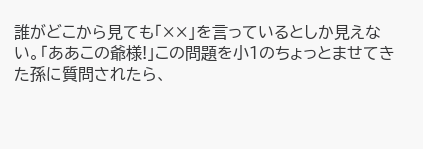誰がどこから見ても「××」を言っているとしか見えない。「ああこの爺様!」この問題を小1のちょっとませてきた孫に質問されたら、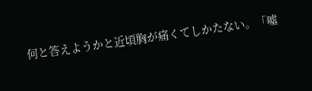何と答えようかと近頃胸が痛くてしかたない。「噓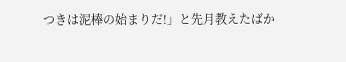つきは泥棒の始まりだ!」と先月教えたばか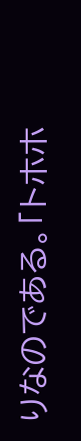りなのである。「トホホ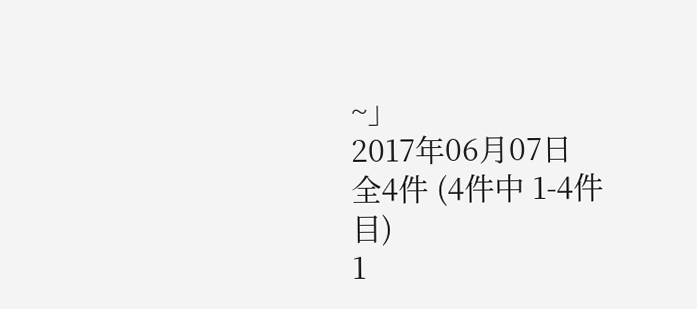~」
2017年06月07日
全4件 (4件中 1-4件目)
1